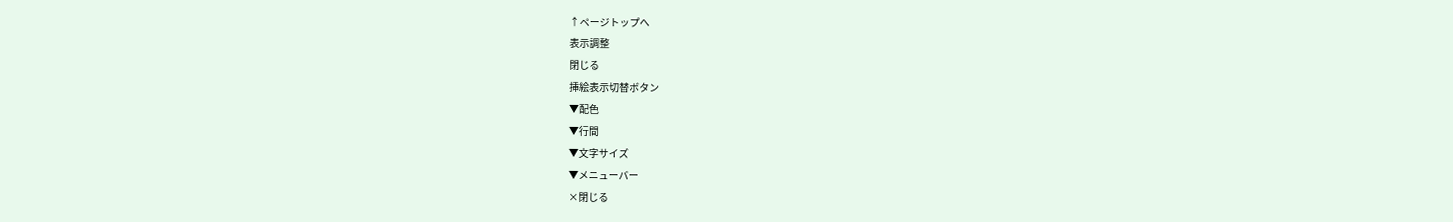↑ページトップへ
表示調整
閉じる
挿絵表示切替ボタン
▼配色
▼行間
▼文字サイズ
▼メニューバー
×閉じる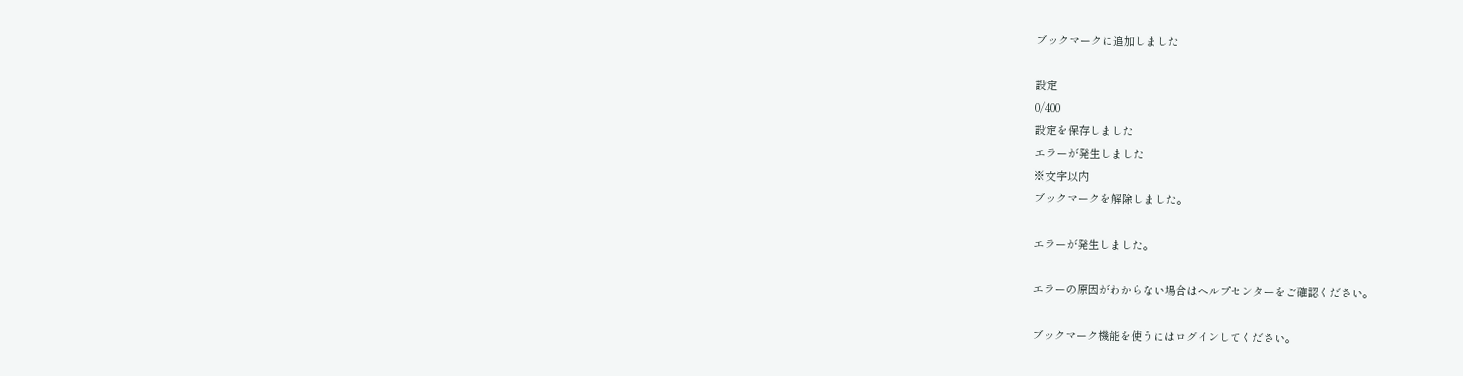ブックマークに追加しました

設定
0/400
設定を保存しました
エラーが発生しました
※文字以内
ブックマークを解除しました。

エラーが発生しました。

エラーの原因がわからない場合はヘルプセンターをご確認ください。

ブックマーク機能を使うにはログインしてください。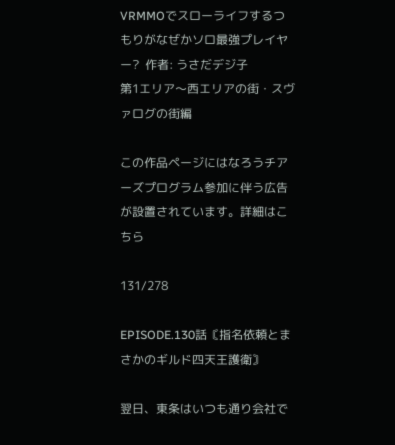VRMMOでスローライフするつもりがなぜかソロ最強プレイヤー?  作者: うさだデジ子
第1エリア〜西エリアの街・スヴァログの街編

この作品ページにはなろうチアーズプログラム参加に伴う広告が設置されています。詳細はこちら

131/278

EPISODE.130話〘指名依頼とまさかのギルド四天王護衛〙

翌日、東条はいつも通り会社で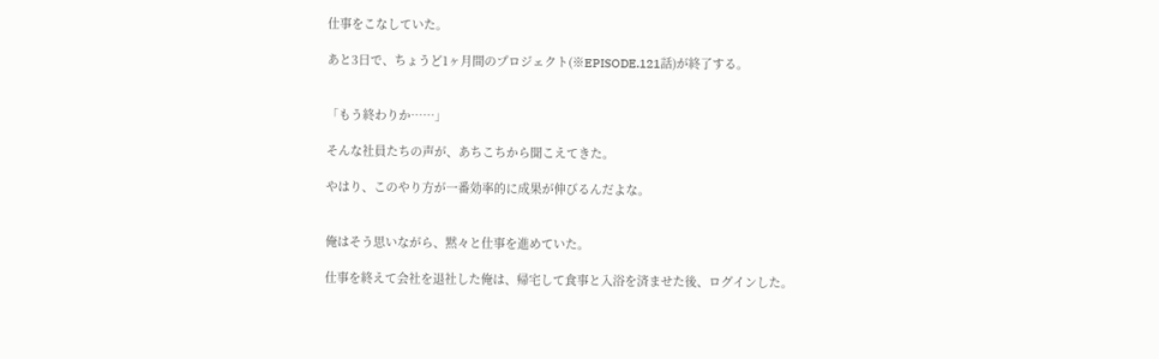仕事をこなしていた。

あと3日で、ちょうど1ヶ月間のプロジェクト(※EPISODE.121話)が終了する。


「もう終わりか……」

そんな社員たちの声が、あちこちから聞こえてきた。

やはり、このやり方が一番効率的に成果が伸びるんだよな。


俺はそう思いながら、黙々と仕事を進めていた。

仕事を終えて会社を退社した俺は、帰宅して食事と入浴を済ませた後、ログインした。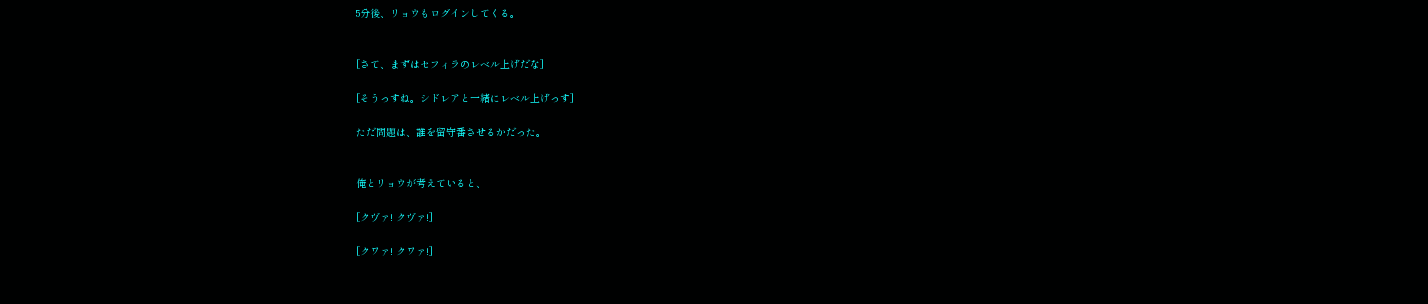5分後、リョウもログインしてくる。


[さて、まずはセフィラのレベル上げだな]

[そうっすね。シドレアと一緒にレベル上げっす]

ただ問題は、誰を留守番させるかだった。


俺とリョウが考えていると、

[クヴァ! クヴァ!]

[クワァ! クワァ!]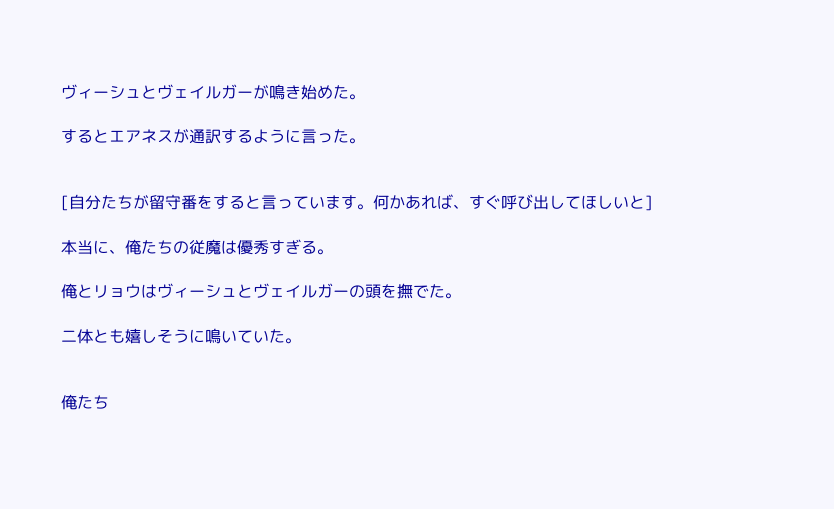ヴィーシュとヴェイルガーが鳴き始めた。

するとエアネスが通訳するように言った。


[自分たちが留守番をすると言っています。何かあれば、すぐ呼び出してほしいと]

本当に、俺たちの従魔は優秀すぎる。

俺とリョウはヴィーシュとヴェイルガーの頭を撫でた。

二体とも嬉しそうに鳴いていた。


俺たち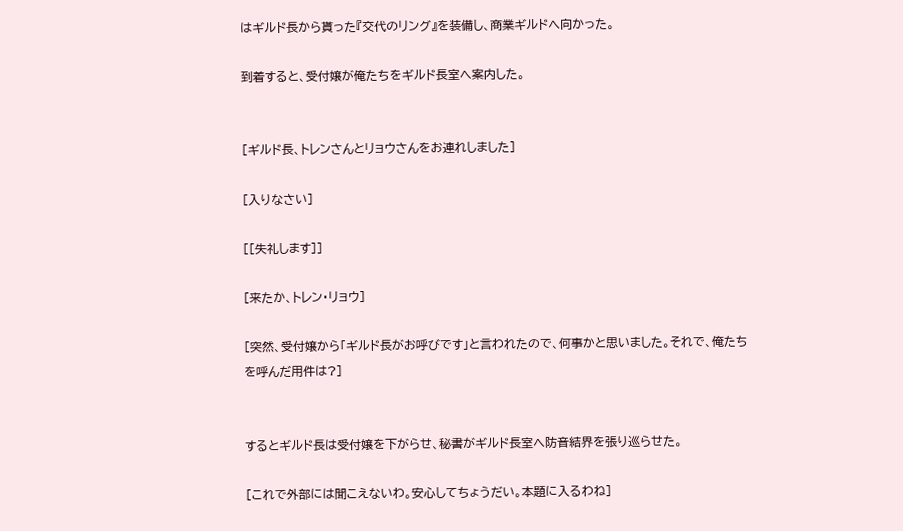はギルド長から貰った『交代のリング』を装備し、商業ギルドへ向かった。

到着すると、受付嬢が俺たちをギルド長室へ案内した。


[ギルド長、トレンさんとリョウさんをお連れしました]

[入りなさい]

[[失礼します]]

[来たか、トレン・リョウ]

[突然、受付嬢から「ギルド長がお呼びです」と言われたので、何事かと思いました。それで、俺たちを呼んだ用件は?]


するとギルド長は受付嬢を下がらせ、秘書がギルド長室へ防音結界を張り巡らせた。

[これで外部には聞こえないわ。安心してちょうだい。本題に入るわね]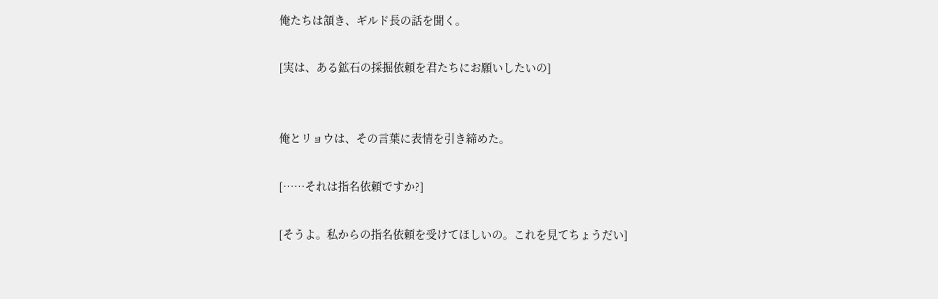俺たちは頷き、ギルド長の話を聞く。

[実は、ある鉱石の採掘依頼を君たちにお願いしたいの]


俺とリョウは、その言葉に表情を引き締めた。

[……それは指名依頼ですか?]

[そうよ。私からの指名依頼を受けてほしいの。これを見てちょうだい]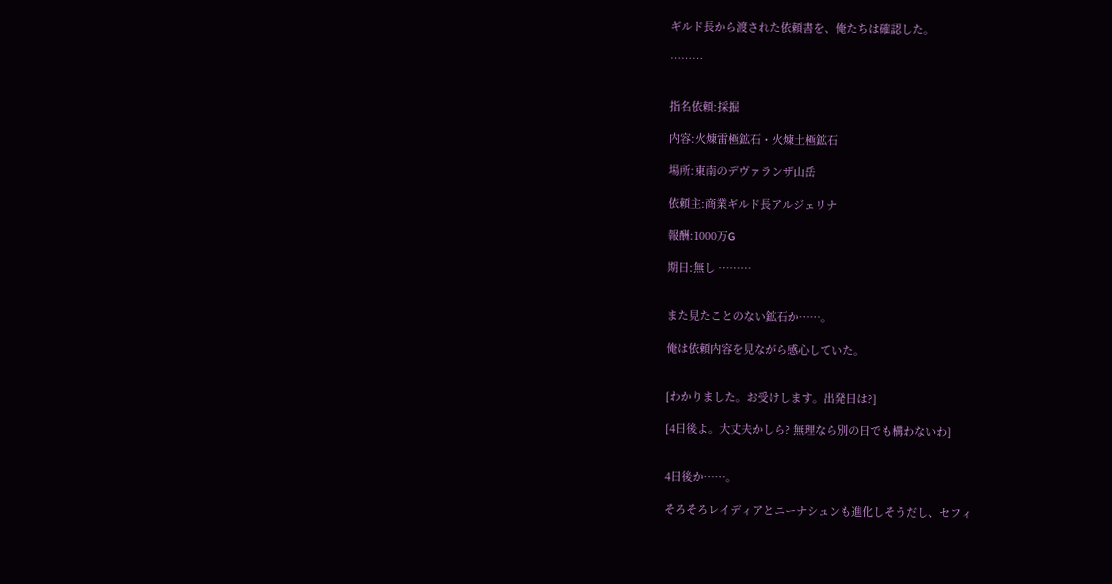ギルド長から渡された依頼書を、俺たちは確認した。

………


指名依頼:採掘

内容:火煉雷極鉱石・火煉土極鉱石

場所:東南のデヴァランザ山岳

依頼主:商業ギルド長アルジェリナ

報酬:1000万G

期日:無し ………


また見たことのない鉱石か……。

俺は依頼内容を見ながら感心していた。


[わかりました。お受けします。出発日は?]

[4日後よ。大丈夫かしら? 無理なら別の日でも構わないわ]


4日後か……。

そろそろレイディアとニーナシュンも進化しそうだし、セフィ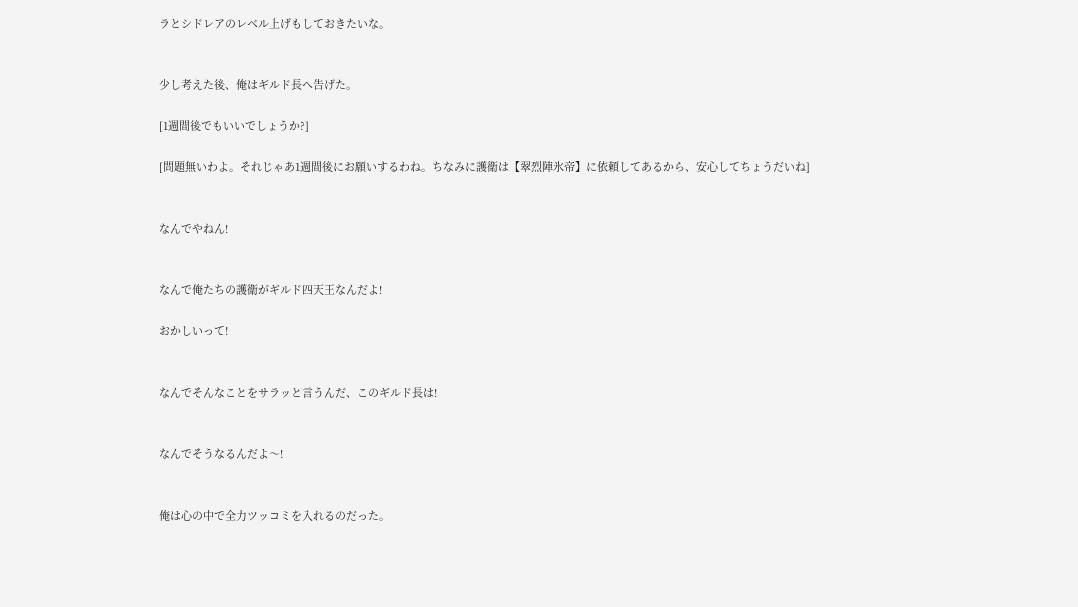ラとシドレアのレベル上げもしておきたいな。


少し考えた後、俺はギルド長へ告げた。

[1週間後でもいいでしょうか?]

[問題無いわよ。それじゃあ1週間後にお願いするわね。ちなみに護衛は【翠烈陣氷帝】に依頼してあるから、安心してちょうだいね]


なんでやねん!


なんで俺たちの護衛がギルド四天王なんだよ!

おかしいって!


なんでそんなことをサラッと言うんだ、このギルド長は!


なんでそうなるんだよ〜!


俺は心の中で全力ツッコミを入れるのだった。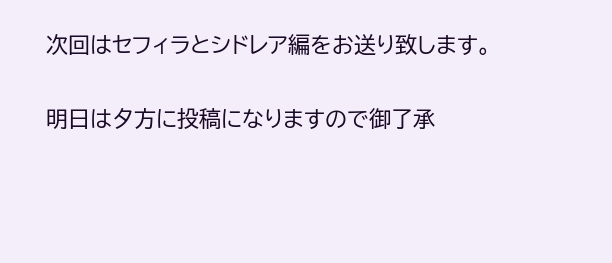次回はセフィラとシドレア編をお送り致します。

明日は夕方に投稿になりますので御了承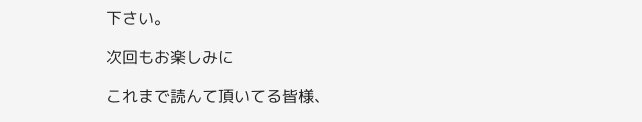下さい。

次回もお楽しみに

これまで読んて頂いてる皆様、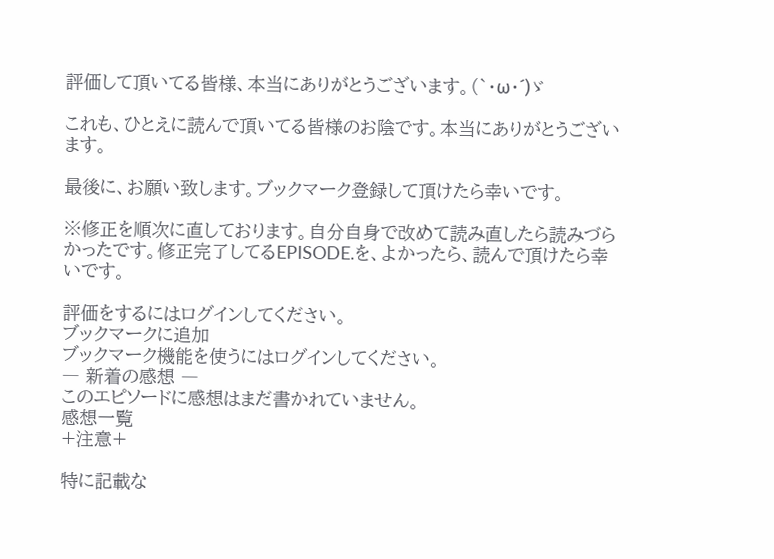評価して頂いてる皆様、本当にありがとうございます。(`・ω・´)ゞ

これも、ひとえに読んで頂いてる皆様のお陰です。本当にありがとうございます。

最後に、お願い致します。ブックマーク登録して頂けたら幸いです。

※修正を順次に直しております。自分自身で改めて読み直したら読みづらかったです。修正完了してるEPISODE.を、よかったら、読んで頂けたら幸いです。

評価をするにはログインしてください。
ブックマークに追加
ブックマーク機能を使うにはログインしてください。
― 新着の感想 ―
このエピソードに感想はまだ書かれていません。
感想一覧
+注意+

特に記載な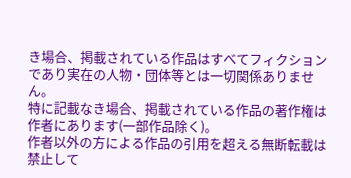き場合、掲載されている作品はすべてフィクションであり実在の人物・団体等とは一切関係ありません。
特に記載なき場合、掲載されている作品の著作権は作者にあります(一部作品除く)。
作者以外の方による作品の引用を超える無断転載は禁止して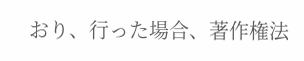おり、行った場合、著作権法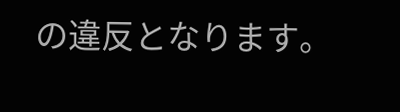の違反となります。